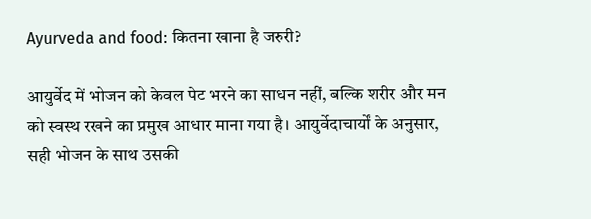Ayurveda and food: कितना खाना है जरुरी?

आयुर्वेद में भोजन को केवल पेट भरने का साधन नहीं, बल्कि शरीर और मन को स्वस्थ रखने का प्रमुख आधार माना गया है। आयुर्वेदाचार्यों के अनुसार, सही भोजन के साथ उसकी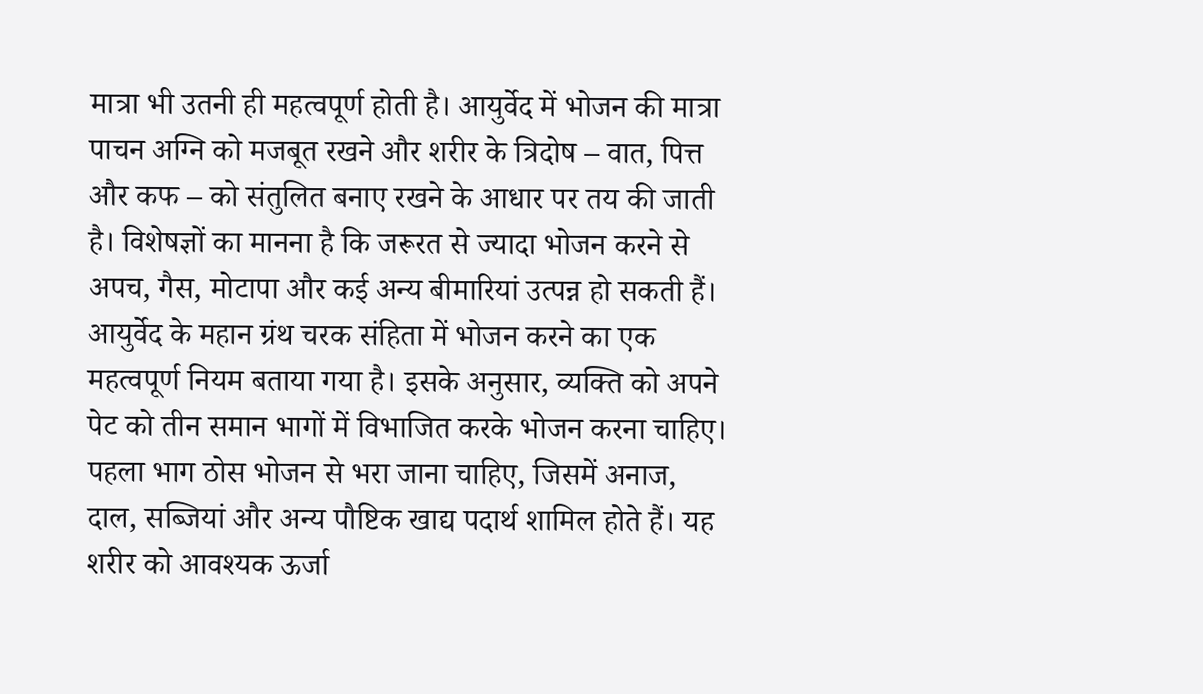मात्रा भी उतनी ही महत्वपूर्ण होती है। आयुर्वेद में भोजन की मात्रा पाचन अग्नि को मजबूत रखने और शरीर के त्रिदोष – वात, पित्त और कफ – को संतुलित बनाए रखने के आधार पर तय की जाती है। विशेषज्ञों का मानना है कि जरूरत से ज्यादा भोजन करने से अपच, गैस, मोटापा और कई अन्य बीमारियां उत्पन्न हो सकती हैं।
आयुर्वेद के महान ग्रंथ चरक संहिता में भोजन करने का एक महत्वपूर्ण नियम बताया गया है। इसके अनुसार, व्यक्ति को अपने पेट को तीन समान भागों में विभाजित करके भोजन करना चाहिए। पहला भाग ठोस भोजन से भरा जाना चाहिए, जिसमें अनाज, दाल, सब्जियां और अन्य पौष्टिक खाद्य पदार्थ शामिल होते हैं। यह शरीर को आवश्यक ऊर्जा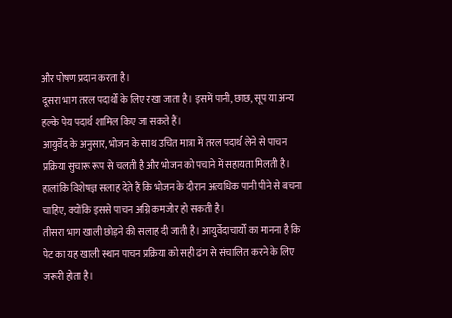और पोषण प्रदान करता है।
दूसरा भाग तरल पदार्थों के लिए रखा जाता है। इसमें पानी, छाछ, सूप या अन्य हल्के पेय पदार्थ शामिल किए जा सकते हैं।
आयुर्वेद के अनुसार, भोजन के साथ उचित मात्रा में तरल पदार्थ लेने से पाचन प्रक्रिया सुचारू रूप से चलती है और भोजन को पचाने में सहायता मिलती है। हालांकि विशेषज्ञ सलाह देते हैं कि भोजन के दौरान अत्यधिक पानी पीने से बचना चाहिए, क्योंकि इससे पाचन अग्नि कमजोर हो सकती है।
तीसरा भाग खाली छोड़ने की सलाह दी जाती है। आयुर्वेदाचार्यों का मानना है कि पेट का यह खाली स्थान पाचन प्रक्रिया को सही ढंग से संचालित करने के लिए जरूरी होता है।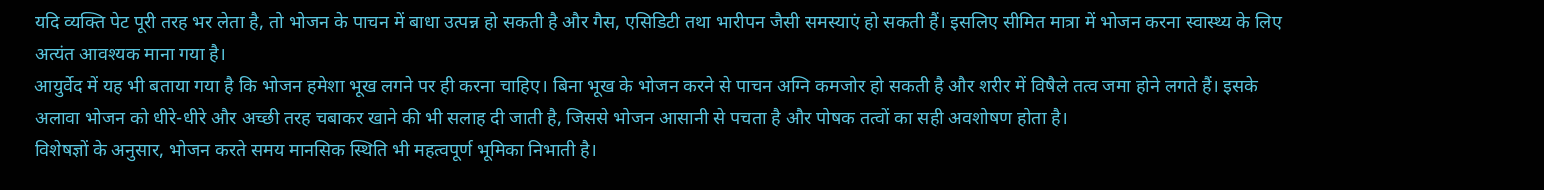यदि व्यक्ति पेट पूरी तरह भर लेता है, तो भोजन के पाचन में बाधा उत्पन्न हो सकती है और गैस, एसिडिटी तथा भारीपन जैसी समस्याएं हो सकती हैं। इसलिए सीमित मात्रा में भोजन करना स्वास्थ्य के लिए अत्यंत आवश्यक माना गया है।
आयुर्वेद में यह भी बताया गया है कि भोजन हमेशा भूख लगने पर ही करना चाहिए। बिना भूख के भोजन करने से पाचन अग्नि कमजोर हो सकती है और शरीर में विषैले तत्व जमा होने लगते हैं। इसके अलावा भोजन को धीरे-धीरे और अच्छी तरह चबाकर खाने की भी सलाह दी जाती है, जिससे भोजन आसानी से पचता है और पोषक तत्वों का सही अवशोषण होता है।
विशेषज्ञों के अनुसार, भोजन करते समय मानसिक स्थिति भी महत्वपूर्ण भूमिका निभाती है।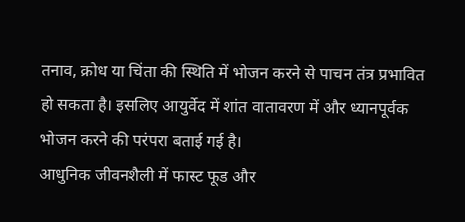तनाव, क्रोध या चिंता की स्थिति में भोजन करने से पाचन तंत्र प्रभावित हो सकता है। इसलिए आयुर्वेद में शांत वातावरण में और ध्यानपूर्वक भोजन करने की परंपरा बताई गई है।
आधुनिक जीवनशैली में फास्ट फूड और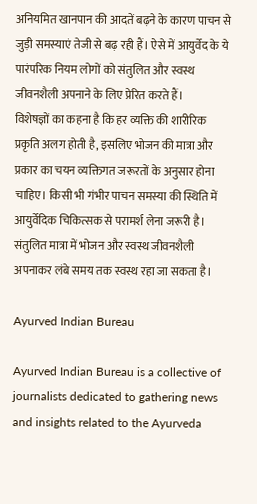अनियमित खानपान की आदतें बढ़ने के कारण पाचन से जुड़ी समस्याएं तेजी से बढ़ रही हैं। ऐसे में आयुर्वेद के ये पारंपरिक नियम लोगों को संतुलित और स्वस्थ जीवनशैली अपनाने के लिए प्रेरित करते हैं।
विशेषज्ञों का कहना है कि हर व्यक्ति की शारीरिक प्रकृति अलग होती है, इसलिए भोजन की मात्रा और प्रकार का चयन व्यक्तिगत जरूरतों के अनुसार होना चाहिए। किसी भी गंभीर पाचन समस्या की स्थिति में आयुर्वेदिक चिकित्सक से परामर्श लेना जरूरी है। संतुलित मात्रा में भोजन और स्वस्थ जीवनशैली अपनाकर लंबे समय तक स्वस्थ रहा जा सकता है।

Ayurved Indian Bureau

Ayurved Indian Bureau is a collective of journalists dedicated to gathering news and insights related to the Ayurveda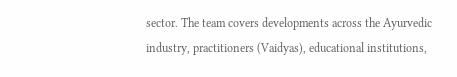sector. The team covers developments across the Ayurvedic industry, practitioners (Vaidyas), educational institutions,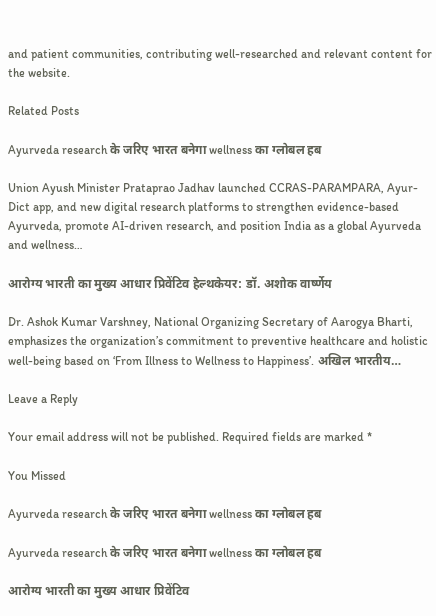and patient communities, contributing well-researched and relevant content for the website.

Related Posts

Ayurveda research के जरिए भारत बनेगा wellness का ग्लोबल हब

Union Ayush Minister Prataprao Jadhav launched CCRAS-PARAMPARA, Ayur-Dict app, and new digital research platforms to strengthen evidence-based Ayurveda, promote AI-driven research, and position India as a global Ayurveda and wellness…

आरोग्य भारती का मुख्य आधार प्रिवेंटिव हेल्थकेयर: डॉ. अशोक वार्ष्णेय

Dr. Ashok Kumar Varshney, National Organizing Secretary of Aarogya Bharti, emphasizes the organization’s commitment to preventive healthcare and holistic well-being based on ‘From Illness to Wellness to Happiness’. अखिल भारतीय…

Leave a Reply

Your email address will not be published. Required fields are marked *

You Missed

Ayurveda research के जरिए भारत बनेगा wellness का ग्लोबल हब

Ayurveda research के जरिए भारत बनेगा wellness का ग्लोबल हब

आरोग्य भारती का मुख्य आधार प्रिवेंटिव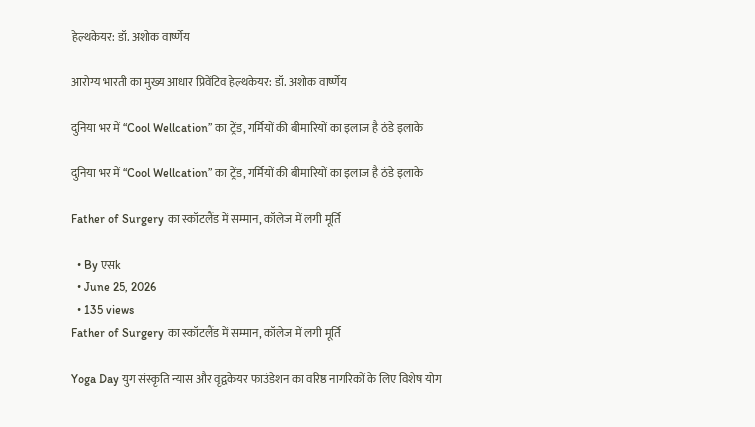हेल्थकेयर: डॉ. अशोक वार्ष्णेय

आरोग्य भारती का मुख्य आधार प्रिवेंटिव हेल्थकेयर: डॉ. अशोक वार्ष्णेय

दुनिया भर में “Cool Wellcation” का ट्रेंड, गर्मियों की बीमारियों का इलाज है ठंडे इलाके

दुनिया भर में “Cool Wellcation” का ट्रेंड, गर्मियों की बीमारियों का इलाज है ठंडे इलाके

Father of Surgery का स्कॉटलैंड में सम्मान, कॉलेज में लगी मूर्ति

  • By एसk
  • June 25, 2026
  • 135 views
Father of Surgery का स्कॉटलैंड में सम्मान, कॉलेज में लगी मूर्ति

Yoga Day युग संस्कृति न्यास और वृद्वकेयर फाउंडेशन का वरिष्ठ नागरिकों के लिए विशेष योग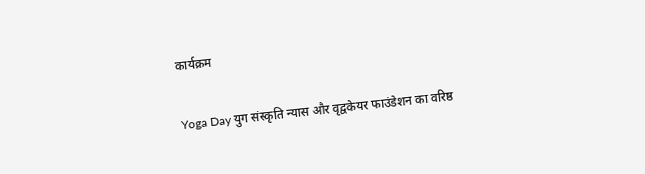कार्यक्रम

Yoga Day युग संस्कृति न्यास और वृद्वकेयर फाउंडेशन का वरिष्ठ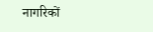नागरिकों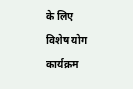के लिए  विशेष योग कार्यक्रम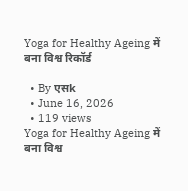Yoga for Healthy Ageing में बना विश्व रिकॉर्ड

  • By एसk
  • June 16, 2026
  • 119 views
Yoga for Healthy Ageing में बना विश्व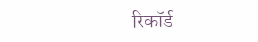रिकॉर्ड